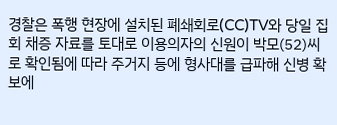경찰은 폭행 현장에 설치된 폐쇄회로(CC)TV와 당일 집회 채증 자료를 토대로 이용의자의 신원이 박모(52)씨로 확인됨에 따라 주거지 등에 형사대를 급파해 신병 확보에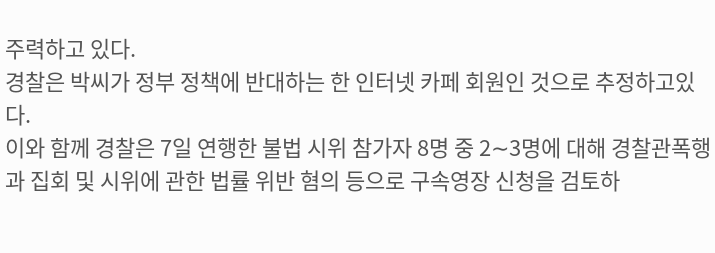주력하고 있다.
경찰은 박씨가 정부 정책에 반대하는 한 인터넷 카페 회원인 것으로 추정하고있다.
이와 함께 경찰은 7일 연행한 불법 시위 참가자 8명 중 2∼3명에 대해 경찰관폭행과 집회 및 시위에 관한 법률 위반 혐의 등으로 구속영장 신청을 검토하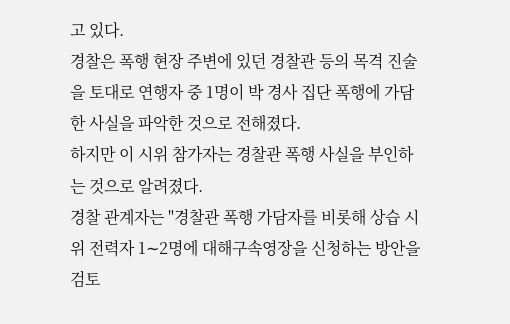고 있다.
경찰은 폭행 현장 주변에 있던 경찰관 등의 목격 진술을 토대로 연행자 중 1명이 박 경사 집단 폭행에 가담한 사실을 파악한 것으로 전해졌다.
하지만 이 시위 참가자는 경찰관 폭행 사실을 부인하는 것으로 알려졌다.
경찰 관계자는 "경찰관 폭행 가담자를 비롯해 상습 시위 전력자 1∼2명에 대해구속영장을 신청하는 방안을 검토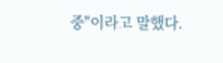중"이라고 말했다.